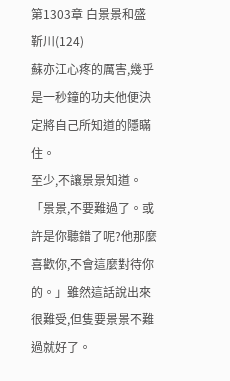第1303章 白景景和盛靳川(124)
蘇亦江心疼的厲害,幾乎是一秒鐘的功夫他便決定將自己所知道的隱瞞住。
至少,不讓景景知道。
「景景,不要難過了。或許是你聽錯了呢?他那麼喜歡你,不會這麼對待你的。」雖然這話說出來很難受,但隻要景景不難過就好了。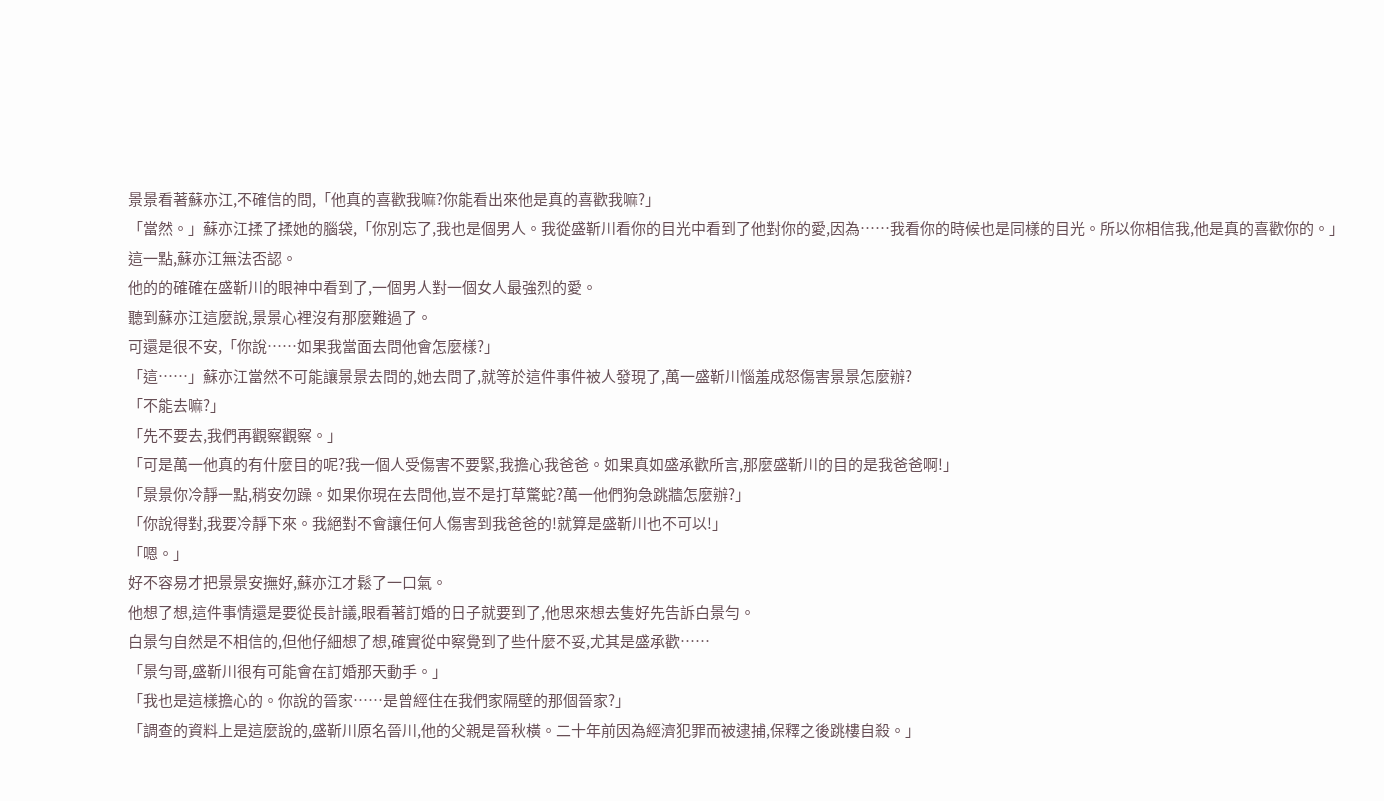景景看著蘇亦江,不確信的問,「他真的喜歡我嘛?你能看出來他是真的喜歡我嘛?」
「當然。」蘇亦江揉了揉她的腦袋,「你別忘了,我也是個男人。我從盛靳川看你的目光中看到了他對你的愛,因為……我看你的時候也是同樣的目光。所以你相信我,他是真的喜歡你的。」
這一點,蘇亦江無法否認。
他的的確確在盛靳川的眼神中看到了,一個男人對一個女人最強烈的愛。
聽到蘇亦江這麼說,景景心裡沒有那麼難過了。
可還是很不安,「你說……如果我當面去問他會怎麼樣?」
「這……」蘇亦江當然不可能讓景景去問的,她去問了,就等於這件事件被人發現了,萬一盛靳川惱羞成怒傷害景景怎麼辦?
「不能去嘛?」
「先不要去,我們再觀察觀察。」
「可是萬一他真的有什麼目的呢?我一個人受傷害不要緊,我擔心我爸爸。如果真如盛承歡所言,那麼盛靳川的目的是我爸爸啊!」
「景景你冷靜一點,稍安勿躁。如果你現在去問他,豈不是打草驚蛇?萬一他們狗急跳牆怎麼辦?」
「你說得對,我要冷靜下來。我絕對不會讓任何人傷害到我爸爸的!就算是盛靳川也不可以!」
「嗯。」
好不容易才把景景安撫好,蘇亦江才鬆了一口氣。
他想了想,這件事情還是要從長計議,眼看著訂婚的日子就要到了,他思來想去隻好先告訴白景勻。
白景勻自然是不相信的,但他仔細想了想,確實從中察覺到了些什麼不妥,尤其是盛承歡……
「景勻哥,盛靳川很有可能會在訂婚那天動手。」
「我也是這樣擔心的。你說的晉家……是曾經住在我們家隔壁的那個晉家?」
「調查的資料上是這麼說的,盛靳川原名晉川,他的父親是晉秋橫。二十年前因為經濟犯罪而被逮捕,保釋之後跳樓自殺。」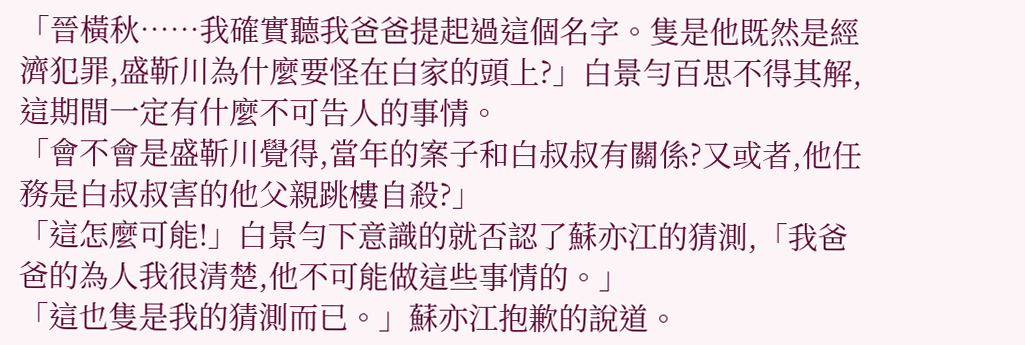「晉橫秋……我確實聽我爸爸提起過這個名字。隻是他既然是經濟犯罪,盛靳川為什麼要怪在白家的頭上?」白景勻百思不得其解,這期間一定有什麼不可告人的事情。
「會不會是盛靳川覺得,當年的案子和白叔叔有關係?又或者,他任務是白叔叔害的他父親跳樓自殺?」
「這怎麼可能!」白景勻下意識的就否認了蘇亦江的猜測,「我爸爸的為人我很清楚,他不可能做這些事情的。」
「這也隻是我的猜測而已。」蘇亦江抱歉的說道。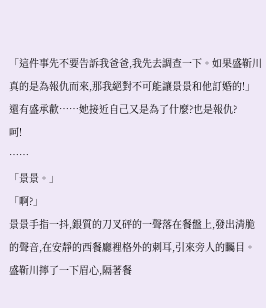「這件事先不要告訴我爸爸,我先去調查一下。如果盛靳川真的是為報仇而來,那我絕對不可能讓景景和他訂婚的!」
還有盛承歡……她接近自己又是為了什麼?也是報仇?
呵!
……
「景景。」
「啊?」
景景手指一抖,銀質的刀叉砰的一聲落在餐盤上,發出清脆的聲音,在安靜的西餐廳裡格外的刺耳,引來旁人的矚目。
盛靳川擰了一下眉心,隔著餐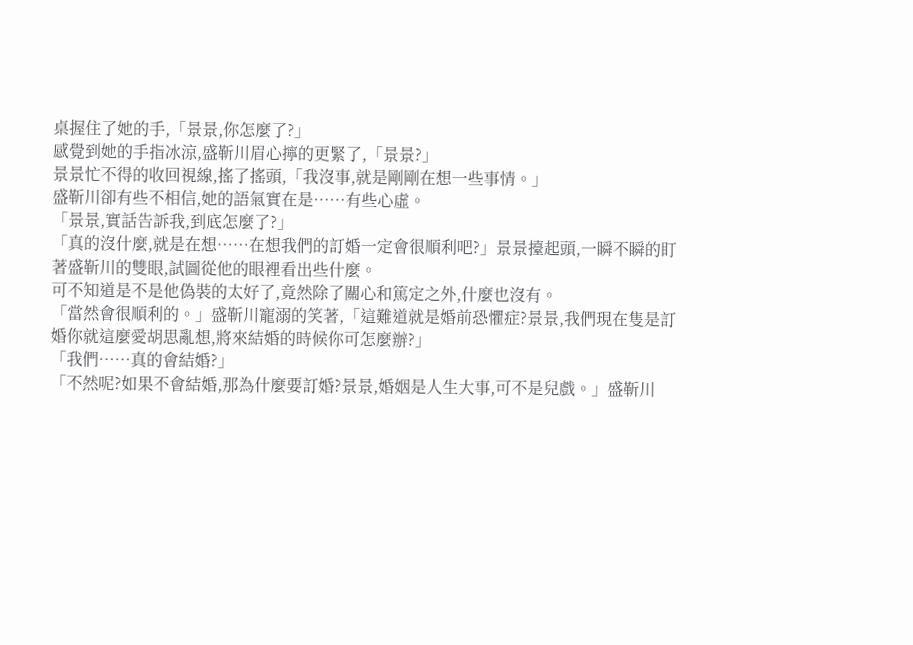桌握住了她的手,「景景,你怎麼了?」
感覺到她的手指冰涼,盛靳川眉心擰的更緊了,「景景?」
景景忙不得的收回視線,搖了搖頭,「我沒事,就是剛剛在想一些事情。」
盛靳川卻有些不相信,她的語氣實在是……有些心虛。
「景景,實話告訴我,到底怎麼了?」
「真的沒什麼,就是在想……在想我們的訂婚一定會很順利吧?」景景擡起頭,一瞬不瞬的盯著盛靳川的雙眼,試圖從他的眼裡看出些什麼。
可不知道是不是他偽裝的太好了,竟然除了關心和篤定之外,什麼也沒有。
「當然會很順利的。」盛靳川寵溺的笑著,「這難道就是婚前恐懼症?景景,我們現在隻是訂婚你就這麼愛胡思亂想,將來結婚的時候你可怎麼辦?」
「我們……真的會結婚?」
「不然呢?如果不會結婚,那為什麼要訂婚?景景,婚姻是人生大事,可不是兒戲。」盛靳川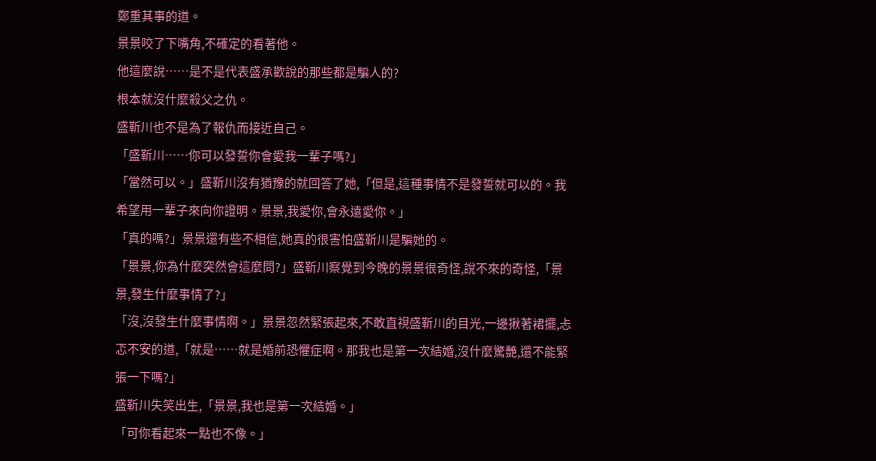鄭重其事的道。
景景咬了下嘴角,不確定的看著他。
他這麼說……是不是代表盛承歡說的那些都是騙人的?
根本就沒什麼殺父之仇。
盛靳川也不是為了報仇而接近自己。
「盛靳川……你可以發誓你會愛我一輩子嗎?」
「當然可以。」盛靳川沒有猶豫的就回答了她,「但是,這種事情不是發誓就可以的。我希望用一輩子來向你證明。景景,我愛你,會永遠愛你。」
「真的嗎?」景景還有些不相信,她真的很害怕盛靳川是騙她的。
「景景,你為什麼突然會這麼問?」盛靳川察覺到今晚的景景很奇怪,說不來的奇怪,「景景,發生什麼事情了?」
「沒,沒發生什麼事情啊。」景景忽然緊張起來,不敢直視盛靳川的目光,一邊揪著裙擺,忐忑不安的道,「就是……就是婚前恐懼症啊。那我也是第一次結婚,沒什麼驚艷,還不能緊張一下嗎?」
盛靳川失笑出生,「景景,我也是第一次結婚。」
「可你看起來一點也不像。」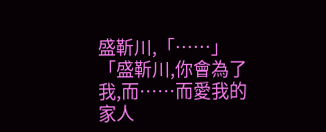盛靳川,「……」
「盛靳川,你會為了我,而……而愛我的家人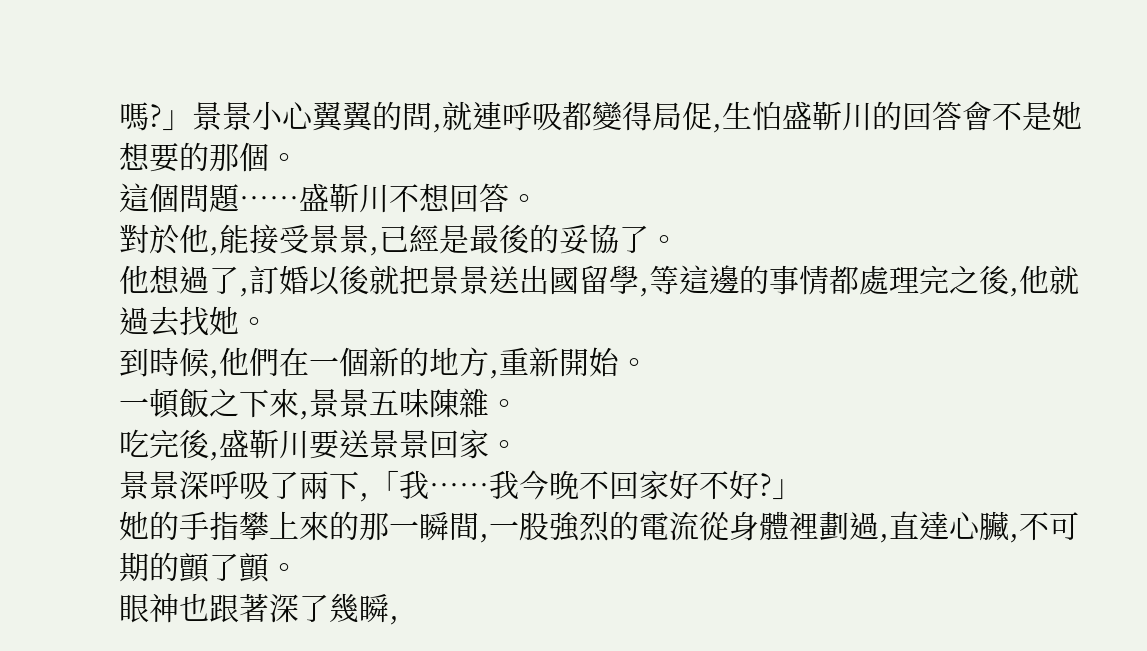嗎?」景景小心翼翼的問,就連呼吸都變得局促,生怕盛靳川的回答會不是她想要的那個。
這個問題……盛靳川不想回答。
對於他,能接受景景,已經是最後的妥協了。
他想過了,訂婚以後就把景景送出國留學,等這邊的事情都處理完之後,他就過去找她。
到時候,他們在一個新的地方,重新開始。
一頓飯之下來,景景五味陳雜。
吃完後,盛靳川要送景景回家。
景景深呼吸了兩下,「我……我今晚不回家好不好?」
她的手指攀上來的那一瞬間,一股強烈的電流從身體裡劃過,直達心臟,不可期的顫了顫。
眼神也跟著深了幾瞬,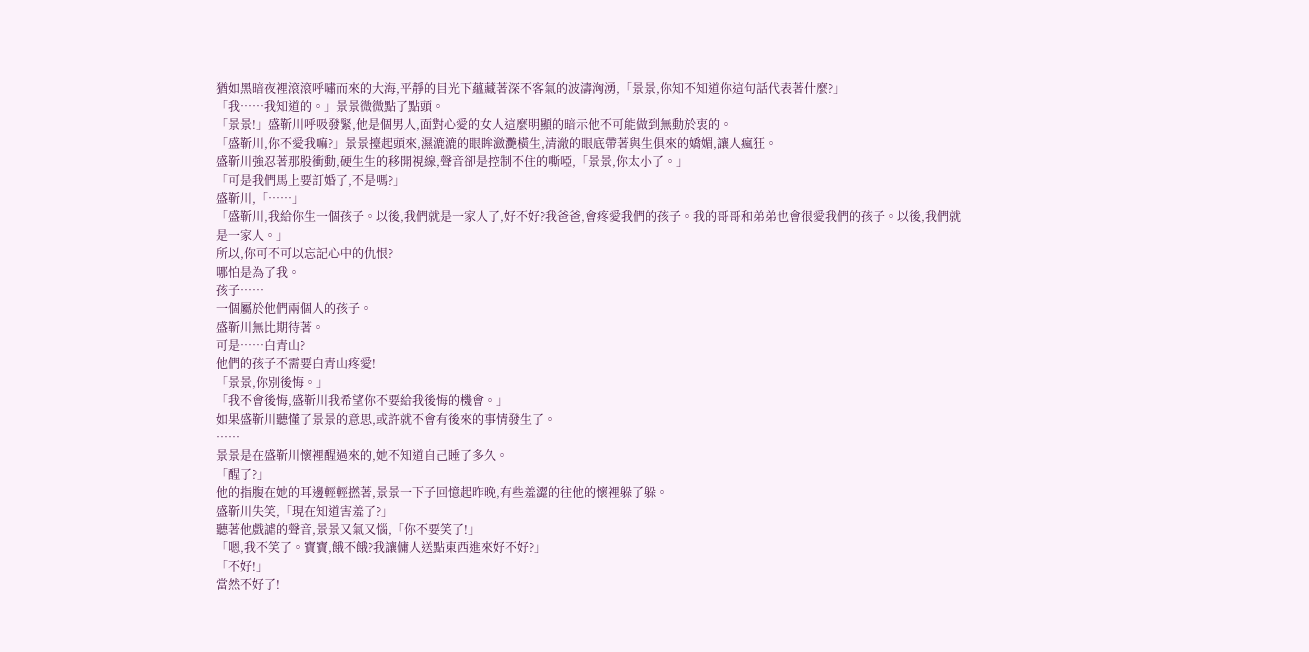猶如黑暗夜裡滾滾呼嘯而來的大海,平靜的目光下蘊藏著深不客氣的波濤洶湧,「景景,你知不知道你這句話代表著什麼?」
「我……我知道的。」景景微微點了點頭。
「景景!」盛靳川呼吸發緊,他是個男人,面對心愛的女人這麼明顯的暗示他不可能做到無動於衷的。
「盛靳川,你不愛我嘛?」景景擡起頭來,濕漉漉的眼眸瀲灧橫生,清澈的眼底帶著與生俱來的嬌媚,讓人瘋狂。
盛靳川強忍著那股衝動,硬生生的移開視線,聲音卻是控制不住的嘶啞,「景景,你太小了。」
「可是我們馬上要訂婚了,不是嗎?」
盛靳川,「……」
「盛靳川,我給你生一個孩子。以後,我們就是一家人了,好不好?我爸爸,會疼愛我們的孩子。我的哥哥和弟弟也會很愛我們的孩子。以後,我們就是一家人。」
所以,你可不可以忘記心中的仇恨?
哪怕是為了我。
孩子……
一個屬於他們兩個人的孩子。
盛靳川無比期待著。
可是……白青山?
他們的孩子不需要白青山疼愛!
「景景,你別後悔。」
「我不會後悔,盛靳川我希望你不要給我後悔的機會。」
如果盛靳川聽懂了景景的意思,或許就不會有後來的事情發生了。
……
景景是在盛靳川懷裡醒過來的,她不知道自己睡了多久。
「醒了?」
他的指腹在她的耳邊輕輕撚著,景景一下子回憶起昨晚,有些羞澀的往他的懷裡躲了躲。
盛靳川失笑,「現在知道害羞了?」
聽著他戲謔的聲音,景景又氣又惱,「你不要笑了!」
「嗯,我不笑了。寶寶,餓不餓?我讓傭人送點東西進來好不好?」
「不好!」
當然不好了!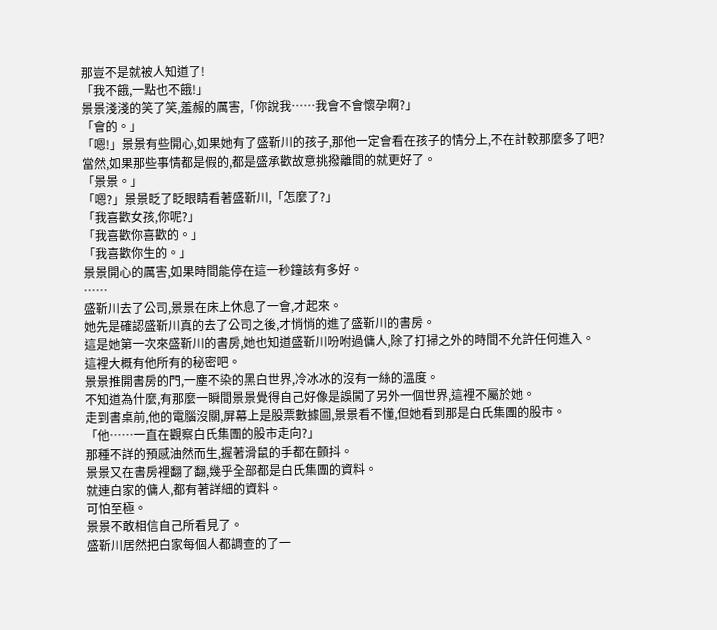那豈不是就被人知道了!
「我不餓,一點也不餓!」
景景淺淺的笑了笑,羞赧的厲害,「你說我……我會不會懷孕啊?」
「會的。」
「嗯!」景景有些開心,如果她有了盛靳川的孩子,那他一定會看在孩子的情分上,不在計較那麼多了吧?
當然,如果那些事情都是假的,都是盛承歡故意挑撥離間的就更好了。
「景景。」
「嗯?」景景眨了眨眼睛看著盛靳川,「怎麼了?」
「我喜歡女孩,你呢?」
「我喜歡你喜歡的。」
「我喜歡你生的。」
景景開心的厲害,如果時間能停在這一秒鐘該有多好。
……
盛靳川去了公司,景景在床上休息了一會,才起來。
她先是確認盛靳川真的去了公司之後,才悄悄的進了盛靳川的書房。
這是她第一次來盛靳川的書房,她也知道盛靳川吩咐過傭人,除了打掃之外的時間不允許任何進入。
這裡大概有他所有的秘密吧。
景景推開書房的門,一塵不染的黑白世界,冷冰冰的沒有一絲的溫度。
不知道為什麼,有那麼一瞬間景景覺得自己好像是誤闖了另外一個世界,這裡不屬於她。
走到書桌前,他的電腦沒關,屏幕上是股票數據圖,景景看不懂,但她看到那是白氏集團的股市。
「他……一直在觀察白氏集團的股市走向?」
那種不詳的預感油然而生,握著滑鼠的手都在顫抖。
景景又在書房裡翻了翻,幾乎全部都是白氏集團的資料。
就連白家的傭人,都有著詳細的資料。
可怕至極。
景景不敢相信自己所看見了。
盛靳川居然把白家每個人都調查的了一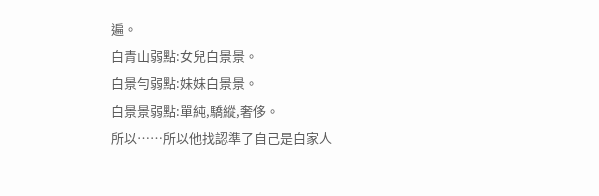遍。
白青山弱點:女兒白景景。
白景勻弱點:妹妹白景景。
白景景弱點:單純,驕縱,奢侈。
所以……所以他找認準了自己是白家人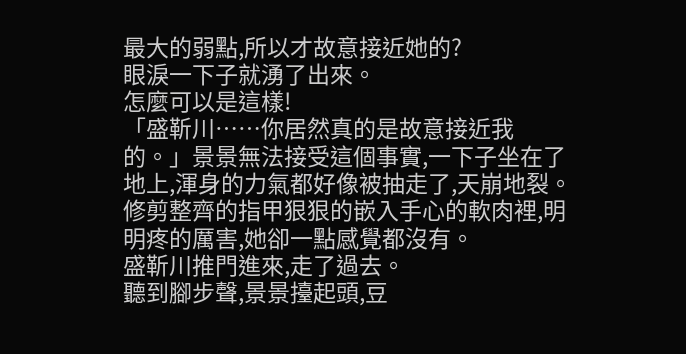最大的弱點,所以才故意接近她的?
眼淚一下子就湧了出來。
怎麼可以是這樣!
「盛靳川……你居然真的是故意接近我的。」景景無法接受這個事實,一下子坐在了地上,渾身的力氣都好像被抽走了,天崩地裂。
修剪整齊的指甲狠狠的嵌入手心的軟肉裡,明明疼的厲害,她卻一點感覺都沒有。
盛靳川推門進來,走了過去。
聽到腳步聲,景景擡起頭,豆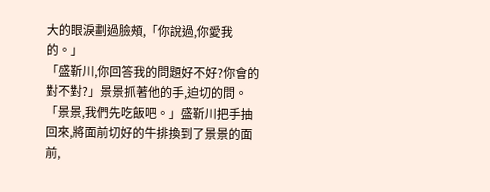大的眼淚劃過臉頰,「你說過,你愛我的。」
「盛靳川,你回答我的問題好不好?你會的對不對?」景景抓著他的手,迫切的問。
「景景,我們先吃飯吧。」盛靳川把手抽回來,將面前切好的牛排換到了景景的面前,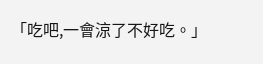「吃吧,一會涼了不好吃。」